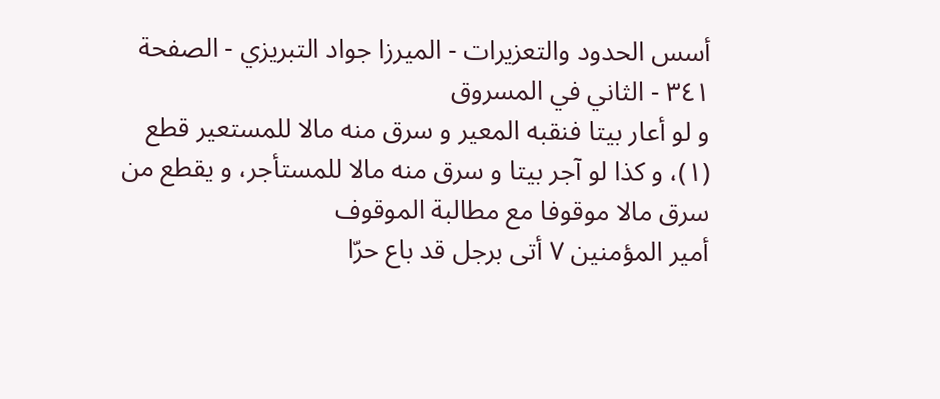أسس الحدود والتعزيرات - الميرزا جواد التبريزي - الصفحة ٣٤١ - الثاني في المسروق
و لو أعار بيتا فنقبه المعير و سرق منه مالا للمستعير قطع (١)، و كذا لو آجر بيتا و سرق منه مالا للمستأجر، و يقطع من سرق مالا موقوفا مع مطالبة الموقوف
أمير المؤمنين ٧ أتى برجل قد باع حرّا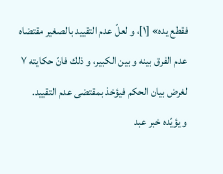فقطع يده» [١]، و لعلّ عدم التقييد بالصغير مقتضاه عدم الفرق بينه و بين الكبير، و ذلك فانّ حكايته ٧ لغرض بيان الحكم فيؤخذ بمقتضى عدم التقييد.
و يؤيّده خبر عبد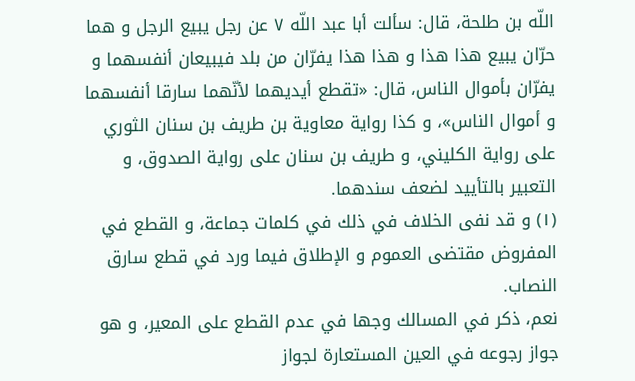اللّه بن طلحة، قال: سألت أبا عبد اللّه ٧ عن رجل يبيع الرجل و هما حرّان يبيع هذا هذا و هذا هذا يفرّان من بلد فيبيعان أنفسهما و يفرّان بأموال الناس، قال: «تقطع أيديهما لأنّهما سارقا أنفسهما و أموال الناس»، و كذا رواية معاوية بن طريف بن سنان الثوري على رواية الكليني، و طريف بن سنان على رواية الصدوق، و التعبير بالتأييد لضعف سندهما.
(١) و قد نفى الخلاف في ذلك في كلمات جماعة، و القطع في المفروض مقتضى العموم و الإطلاق فيما ورد في قطع سارق النصاب.
نعم، ذكر في المسالك وجها في عدم القطع على المعير، و هو جواز رجوعه في العين المستعارة لجواز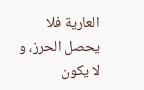العارية فلا يحصل الحرز، و لا يكون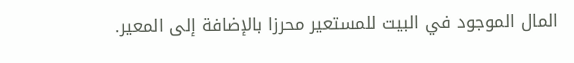المال الموجود في البيت للمستعير محرزا بالإضافة إلى المعير.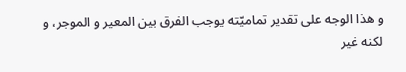و هذا الوجه على تقدير تماميّته يوجب الفرق بين المعير و الموجر، و لكنه غير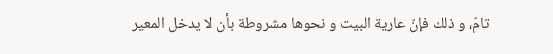تامّ، و ذلك فإنّ عارية البيت و نحوها مشروطة بأن لا يدخل المعير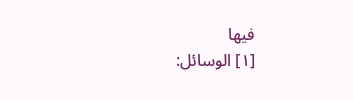فيها
[١] الوسائل: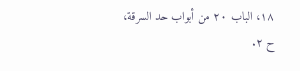١٨، الباب ٢٠ من أبواب حد السرقة، ح ٢.